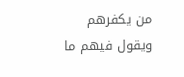من يكفرهم ويقول فيهم ما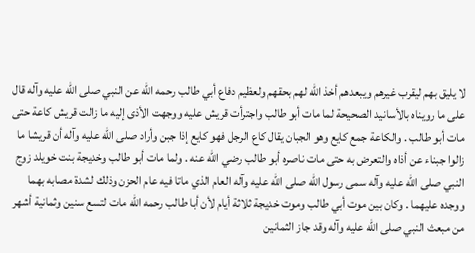لا يليق بهم ليقرب غيرهم ويبعدهم أخذ الله لهم بحقهم ولعظيم دفاع أبي طالب رحمه الله عن النبي صلى الله عليه وآله قال على ما رويناه بالأسانيد الصحيحة لما مات أبو طالب واجترأت قريش عليه ووجهت الأذى إليه ما زالت قريش كاعة حتى مات أبو طالب . والكاعة جمع كايع وهو الجبان يقال كاع الرجل فهو كايع إذا جبن وأراد صلى الله عليه وآله أن قريشا ما زالوا جبناء عن أذاه والتعرض به حتى مات ناصره أبو طالب رضي الله عنه . ولما مات أبو طالب وخديجة بنت خويلد زوج النبي صلى الله عليه وآله سمى رسول الله صلى الله عليه وآله العام الذي ماتا فيه عام الحزن وذلك لشدة مصابه بهما ووجده عليهما . وكان بين موت أبي طالب وموت خديجة ثلاثة أيام لأن أبا طالب رحمه الله مات لتسع سنين وثمانية أشهر من مبعث النبي صلى الله عليه وآله وقد جاز الثمانين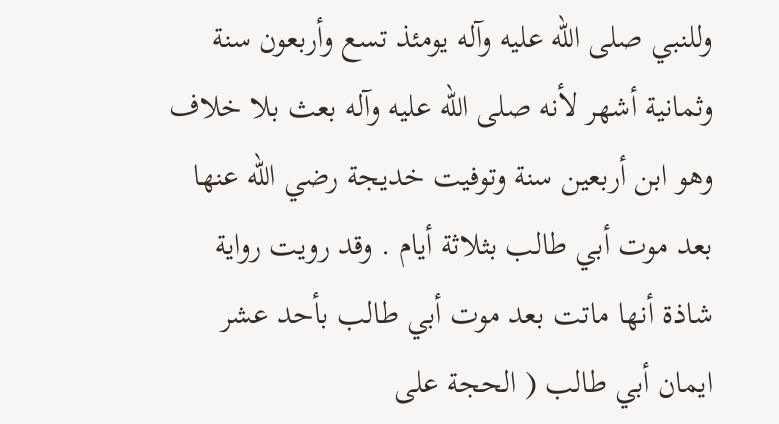وللنبي صلى الله عليه وآله يومئذ تسع وأربعون سنة وثمانية أشهر لأنه صلى الله عليه وآله بعث بلا خلاف وهو ابن أربعين سنة وتوفيت خديجة رضي الله عنها بعد موت أبي طالب بثلاثة أيام . وقد رويت رواية شاذة أنها ماتت بعد موت أبي طالب بأحد عشر
ايمان أبي طالب ( الحجة على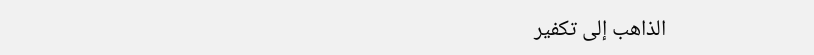الذاهب إلى تكفير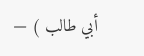أبي طالب ) —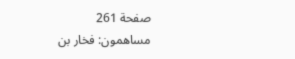صفحة 261
مساهمون: فخار بن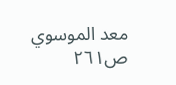معد الموسوي
ص٢٦١